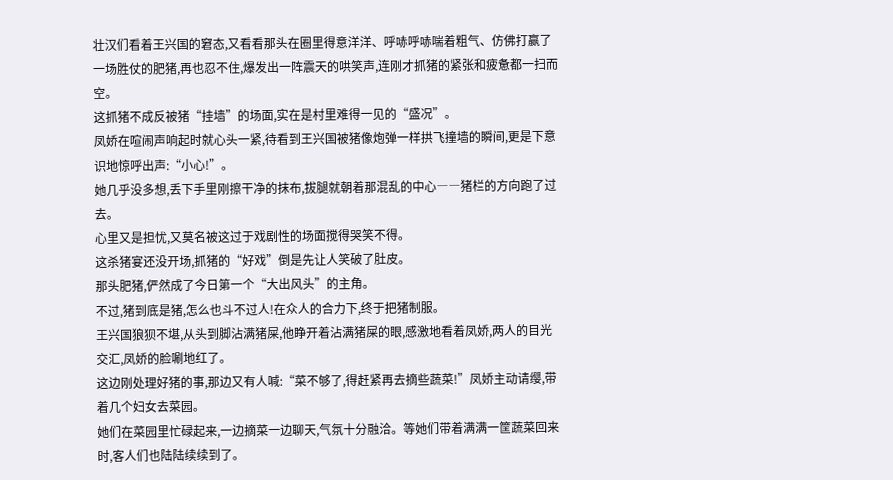壮汉们看着王兴国的窘态,又看看那头在圈里得意洋洋、呼哧呼哧喘着粗气、仿佛打赢了一场胜仗的肥猪,再也忍不住,爆发出一阵震天的哄笑声,连刚才抓猪的紧张和疲惫都一扫而空。
这抓猪不成反被猪“挂墙”的场面,实在是村里难得一见的“盛况”。
凤娇在喧闹声响起时就心头一紧,待看到王兴国被猪像炮弹一样拱飞撞墙的瞬间,更是下意识地惊呼出声:“小心!”。
她几乎没多想,丢下手里刚擦干净的抹布,拔腿就朝着那混乱的中心――猪栏的方向跑了过去。
心里又是担忧,又莫名被这过于戏剧性的场面搅得哭笑不得。
这杀猪宴还没开场,抓猪的“好戏”倒是先让人笑破了肚皮。
那头肥猪,俨然成了今日第一个“大出风头”的主角。
不过,猪到底是猪,怎么也斗不过人!在众人的合力下,终于把猪制服。
王兴国狼狈不堪,从头到脚沾满猪屎,他睁开着沾满猪屎的眼,感激地看着凤娇,两人的目光交汇,凤娇的脸唰地红了。
这边刚处理好猪的事,那边又有人喊:“菜不够了,得赶紧再去摘些蔬菜!”凤娇主动请缨,带着几个妇女去菜园。
她们在菜园里忙碌起来,一边摘菜一边聊天,气氛十分融洽。等她们带着满满一筐蔬菜回来时,客人们也陆陆续续到了。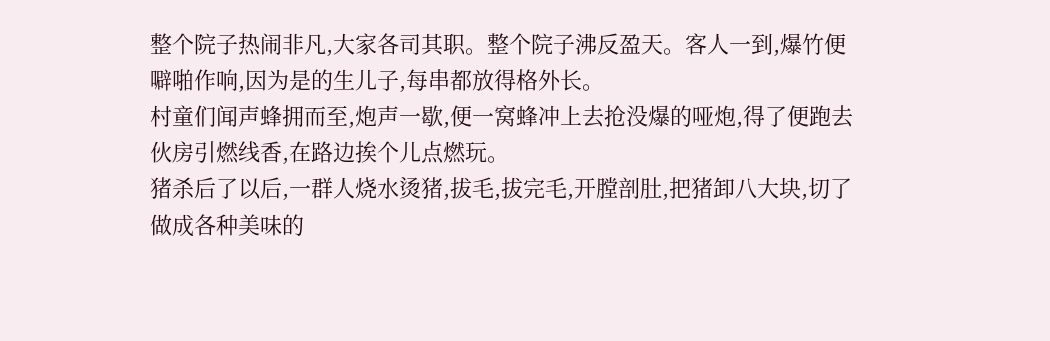整个院子热闹非凡,大家各司其职。整个院子沸反盈天。客人一到,爆竹便噼啪作响,因为是的生儿子,每串都放得格外长。
村童们闻声蜂拥而至,炮声一歇,便一窝蜂冲上去抢没爆的哑炮,得了便跑去伙房引燃线香,在路边挨个儿点燃玩。
猪杀后了以后,一群人烧水烫猪,拔毛,拔完毛,开膛剖肚,把猪卸八大块,切了做成各种美味的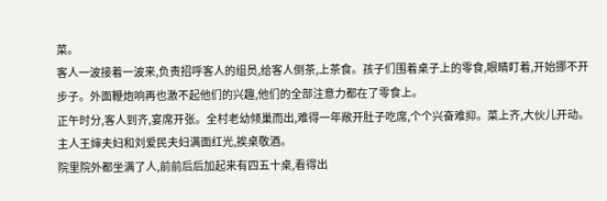菜。
客人一波接着一波来,负责招呼客人的组员,给客人倒茶,上茶食。孩子们围着桌子上的零食,眼睛盯着,开始挪不开步子。外面鞭炮响再也激不起他们的兴趣,他们的全部注意力都在了零食上。
正午时分,客人到齐,宴席开张。全村老幼倾巢而出,难得一年敞开肚子吃席,个个兴奋难抑。菜上齐,大伙儿开动。主人王婶夫妇和刘爱民夫妇满面红光,挨桌敬酒。
院里院外都坐满了人,前前后后加起来有四五十桌,看得出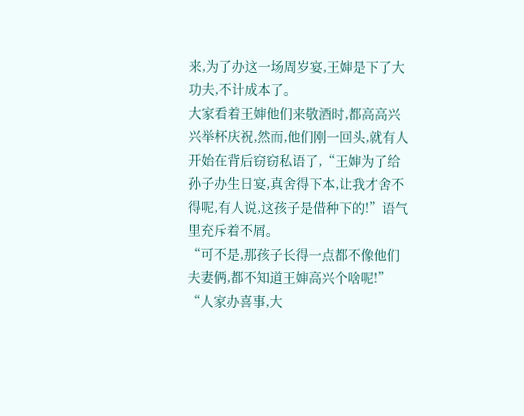来,为了办这一场周岁宴,王婶是下了大功夫,不计成本了。
大家看着王婶他们来敬酒时,都高高兴兴举杯庆祝,然而,他们刚一回头,就有人开始在背后窃窃私语了,“王婶为了给孙子办生日宴,真舍得下本,让我才舍不得呢,有人说,这孩子是借种下的!”语气里充斥着不屑。
“可不是,那孩子长得一点都不像他们夫妻俩,都不知道王婶高兴个啥呢!”
“人家办喜事,大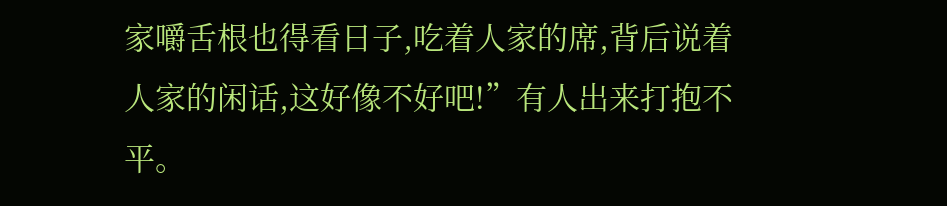家嚼舌根也得看日子,吃着人家的席,背后说着人家的闲话,这好像不好吧!”有人出来打抱不平。